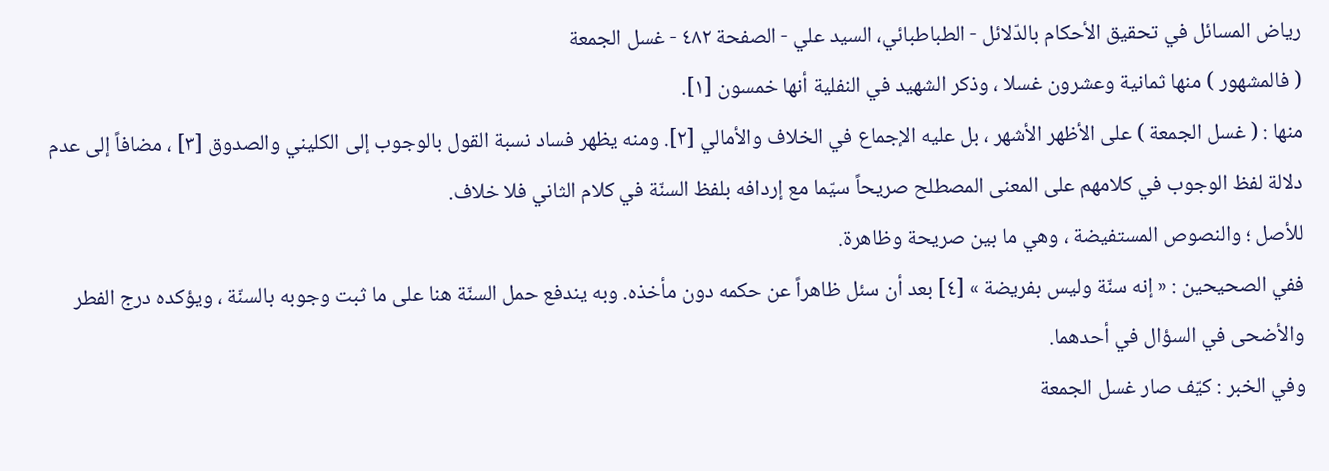رياض المسائل في تحقيق الأحكام بالدّلائل - الطباطبائي، السيد علي - الصفحة ٤٨٢ - غسل الجمعة
( فالمشهور ) منها ثمانية وعشرون غسلا ، وذكر الشهيد في النفلية أنها خمسون [١].
منها : ( غسل الجمعة ) على الأظهر الأشهر ، بل عليه الإجماع في الخلاف والأمالي [٢]. ومنه يظهر فساد نسبة القول بالوجوب إلى الكليني والصدوق [٣] ، مضافاً إلى عدم دلالة لفظ الوجوب في كلامهم على المعنى المصطلح صريحاً سيّما مع إردافه بلفظ السنّة في كلام الثاني فلا خلاف.
للأصل ؛ والنصوص المستفيضة ، وهي ما بين صريحة وظاهرة.
ففي الصحيحين : « إنه سنّة وليس بفريضة » [٤] بعد أن سئل ظاهراً عن حكمه دون مأخذه. وبه يندفع حمل السنّة هنا على ما ثبت وجوبه بالسنّة ، ويؤكده درج الفطر والأضحى في السؤال في أحدهما.
وفي الخبر : كيّف صار غسل الجمعة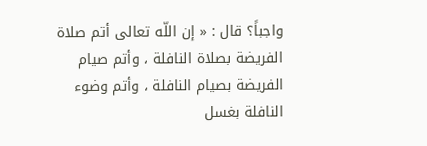واجباً؟ قال : « إن اللّه تعالى أتم صلاة الفريضة بصلاة النافلة ، وأتم صيام الفريضة بصيام النافلة ، وأتم وضوء النافلة بغسل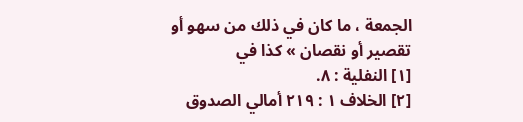الجمعة ، ما كان في ذلك من سهو أو تقصير أو نقصان » كذا في
[١] النفلية : ٨.
[٢] الخلاف ١ : ٢١٩ أمالي الصدوق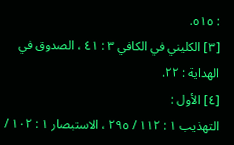: ٥١٥.
[٣] الكليني في الكافي ٣ : ٤١ ، الصدوق في الهداية : ٢٢.
[٤] الأول :
التهذيب ١ : ١١٢ / ٢٩٥ ، الاستبصار ١ : ١٠٢ /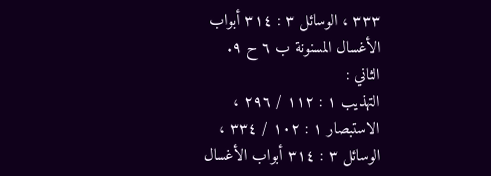٣٣٣ ، الوسائل ٣ : ٣١٤ أبواب الأغسال المسنونة ب ٦ ح ٩.
الثاني :
التهذيب ١ : ١١٢ / ٢٩٦ ، الاستبصار ١ : ١٠٢ / ٣٣٤ ، الوسائل ٣ : ٣١٤ أبواب الأغسال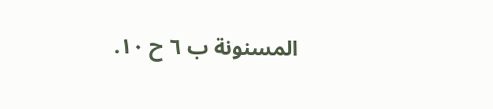المسنونة ب ٦ ح ١٠.